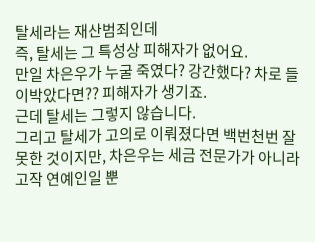탈세라는 재산범죄인데
즉, 탈세는 그 특성상 피해자가 없어요.
만일 차은우가 누굴 죽였다? 강간했다? 차로 들이박았다면?? 피해자가 생기죠.
근데 탈세는 그렇지 않습니다.
그리고 탈세가 고의로 이뤄졌다면 백번천번 잘못한 것이지만, 차은우는 세금 전문가가 아니라 고작 연예인일 뿐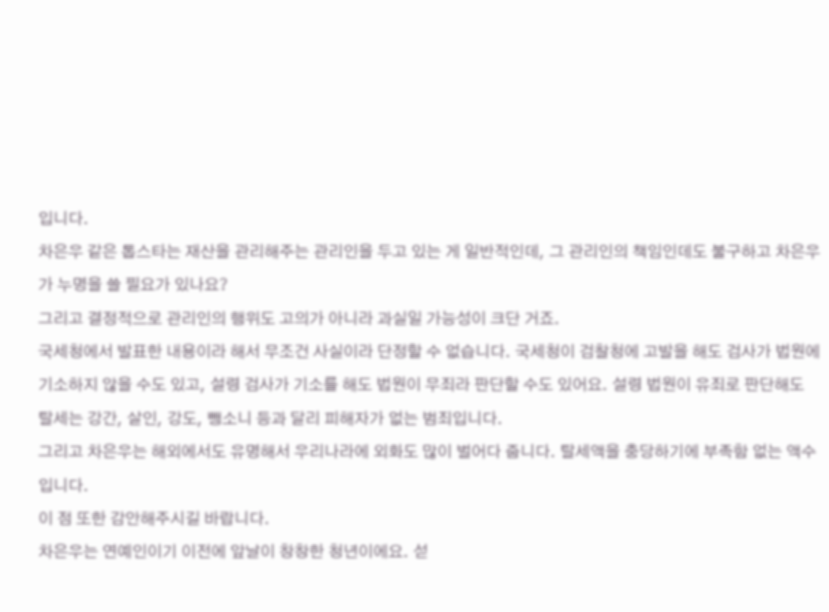입니다.
차은우 같은 톱스타는 재산을 관리해주는 관리인을 두고 있는 게 일반적인데, 그 관리인의 책임인데도 불구하고 차은우가 누명을 쓸 필요가 있나요?
그리고 결정적으로 관리인의 행위도 고의가 아니라 과실일 가능성이 크단 거죠.
국세청에서 발표한 내용이라 해서 무조건 사실이라 단정할 수 없습니다. 국세청이 검찰청에 고발을 해도 검사가 법원에 기소하지 않을 수도 있고, 설령 검사가 기소를 해도 법원이 무죄라 판단할 수도 있어요. 설령 법원이 유죄로 판단해도 탈세는 강간, 살인, 강도, 뺑소니 등과 달리 피해자가 없는 범죄입니다.
그리고 차은우는 해외에서도 유명해서 우리나라에 외화도 많이 벌어다 줍니다. 탈세액을 충당하기에 부족함 없는 액수입니다.
이 점 또한 감안해주시길 바랍니다.
차은우는 연예인이기 이전에 앞날이 창창한 청년이에요. 섣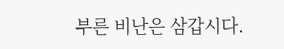부른 비난은 삼갑시다.